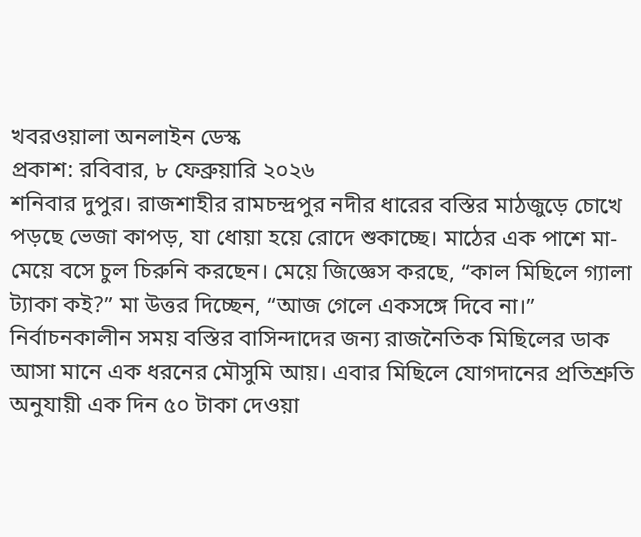খবরওয়ালা অনলাইন ডেস্ক
প্রকাশ: রবিবার, ৮ ফেব্রুয়ারি ২০২৬
শনিবার দুপুর। রাজশাহীর রামচন্দ্রপুর নদীর ধারের বস্তির মাঠজুড়ে চোখে পড়ছে ভেজা কাপড়, যা ধোয়া হয়ে রোদে শুকাচ্ছে। মাঠের এক পাশে মা-মেয়ে বসে চুল চিরুনি করছেন। মেয়ে জিজ্ঞেস করছে, “কাল মিছিলে গ্যালা ট্যাকা কই?” মা উত্তর দিচ্ছেন, “আজ গেলে একসঙ্গে দিবে না।”
নির্বাচনকালীন সময় বস্তির বাসিন্দাদের জন্য রাজনৈতিক মিছিলের ডাক আসা মানে এক ধরনের মৌসুমি আয়। এবার মিছিলে যোগদানের প্রতিশ্রুতি অনুযায়ী এক দিন ৫০ টাকা দেওয়া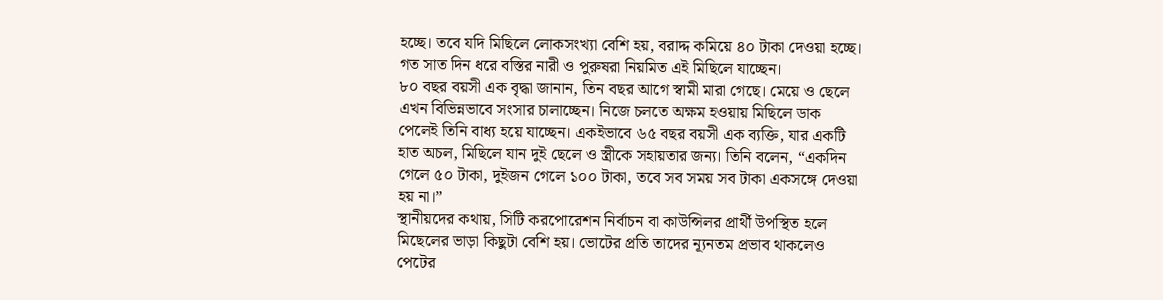হচ্ছে। তবে যদি মিছিলে লোকসংখ্যা বেশি হয়, বরাদ্দ কমিয়ে ৪০ টাকা দেওয়া হচ্ছে। গত সাত দিন ধরে বস্তির নারী ও পুরুষরা নিয়মিত এই মিছিলে যাচ্ছেন।
৮০ বছর বয়সী এক বৃদ্ধা জানান, তিন বছর আগে স্বামী মারা গেছে। মেয়ে ও ছেলে এখন বিভিন্নভাবে সংসার চালাচ্ছেন। নিজে চলতে অক্ষম হওয়ায় মিছিলে ডাক পেলেই তিনি বাধ্য হয়ে যাচ্ছেন। একইভাবে ৬৫ বছর বয়সী এক ব্যক্তি, যার একটি হাত অচল, মিছিলে যান দুই ছেলে ও স্ত্রীকে সহায়তার জন্য। তিনি বলেন, “একদিন গেলে ৫০ টাকা, দুইজন গেলে ১০০ টাকা, তবে সব সময় সব টাকা একসঙ্গে দেওয়া হয় না।”
স্থানীয়দের কথায়, সিটি করপোরেশন নির্বাচন বা কাউন্সিলর প্রার্থী উপস্থিত হলে মিছেলের ভাড়া কিছুটা বেশি হয়। ভোটের প্রতি তাদের ন্যূনতম প্রভাব থাকলেও পেটের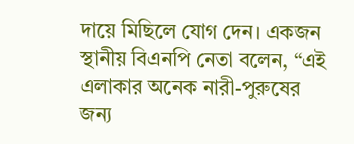দায়ে মিছিলে যোগ দেন। একজন স্থানীয় বিএনপি নেতা বলেন, “এই এলাকার অনেক নারী-পুরুষের জন্য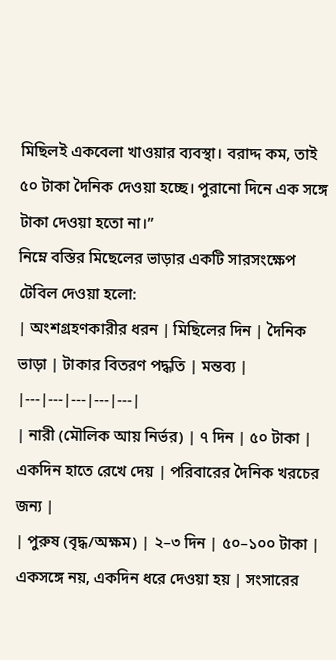মিছিলই একবেলা খাওয়ার ব্যবস্থা। বরাদ্দ কম, তাই ৫০ টাকা দৈনিক দেওয়া হচ্ছে। পুরানো দিনে এক সঙ্গে টাকা দেওয়া হতো না।”
নিম্নে বস্তির মিছেলের ভাড়ার একটি সারসংক্ষেপ টেবিল দেওয়া হলো:
| অংশগ্রহণকারীর ধরন | মিছিলের দিন | দৈনিক ভাড়া | টাকার বিতরণ পদ্ধতি | মন্তব্য |
|---|---|---|---|---|
| নারী (মৌলিক আয় নির্ভর) | ৭ দিন | ৫০ টাকা | একদিন হাতে রেখে দেয় | পরিবারের দৈনিক খরচের জন্য |
| পুরুষ (বৃদ্ধ/অক্ষম) | ২–৩ দিন | ৫০–১০০ টাকা | একসঙ্গে নয়, একদিন ধরে দেওয়া হয় | সংসারের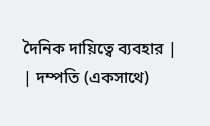দৈনিক দায়িত্বে ব্যবহার |
| দম্পতি (একসাথে)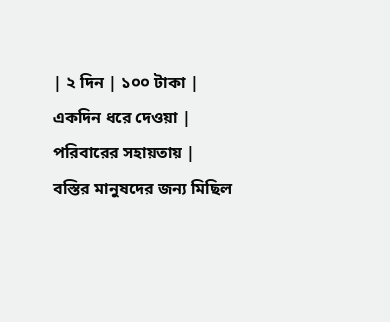| ২ দিন | ১০০ টাকা | একদিন ধরে দেওয়া | পরিবারের সহায়তায় |
বস্তির মানুষদের জন্য মিছিল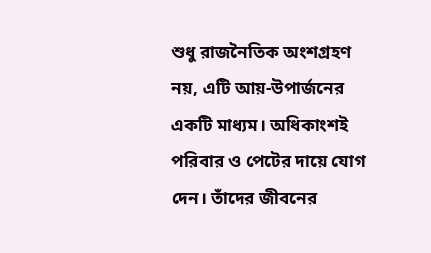শুধু রাজনৈতিক অংশগ্রহণ নয়, এটি আয়-উপার্জনের একটি মাধ্যম। অধিকাংশই পরিবার ও পেটের দায়ে যোগ দেন। তাঁদের জীবনের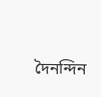দৈনন্দিন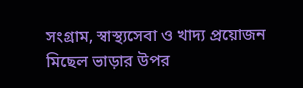সংগ্রাম, স্বাস্থ্যসেবা ও খাদ্য প্রয়োজন মিছেল ভাড়ার উপর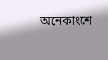অনেকাংশে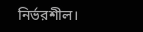নির্ভরশীল।